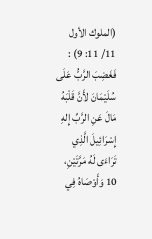(الملوك الأول 11/ 11: 9) : فَغَضِبَ الرَّبُّ عَلَى سُلَيْمَانَ لأَنَّ قَلْبَهُ مَالَ عَنِ الرَّبِّ إِلهِ إِسْرَائِيلَ الَّذِي تَرَاءَى لَهُ مَرَّتَيْنِ، 10 وَأَوْصَاهُ فِي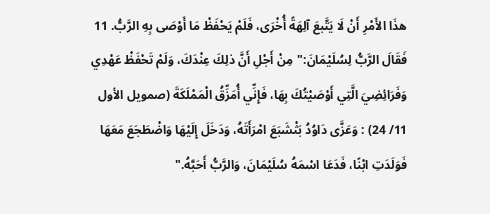هذَا الأَمْرِ أَنْ لَا يَتَّبعَ آلِهَةً أُخْرَى، فَلَمْ يَحْفَظْ مَا أَوْصَى بِهِ الرَّبُّ. 11 فَقَالَ الرَّبُّ لِسُلَيْمَانَ:"مِنْ أَجْلِ أَنَّ ذلِكَ عِنْدَكَ، وَلَمْ تَحْفَظْ عَهْدِي وَفَرَائِضِيَ الَّتِي أَوْصَيْتُكَ بِهَا، فَإِنِّي أُمَزِّقُ الْمَمْلَكَةَ (صمويل الأول 11/ 24) : وَعَزَّى دَاوُدُ بَثْشَبَعَ امْرَأَتَهُ، وَدَخَلَ إِلَيْهَا وَاضْطَجَعَ مَعَهَا فَوَلَدَتِ ابْنًا، فَدَعَا اسْمَهُ سُلَيْمَانَ، وَالرَّبُّ أَحَبَّهُ."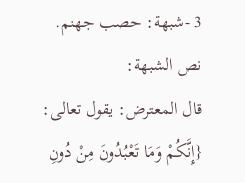3 -شبهة: حصب جهنم.
نص الشبهة:
قال المعترض: يقول تعالى: {إِنَّكُمْ وَمَا تَعْبُدُونَ مِنْ دُونِ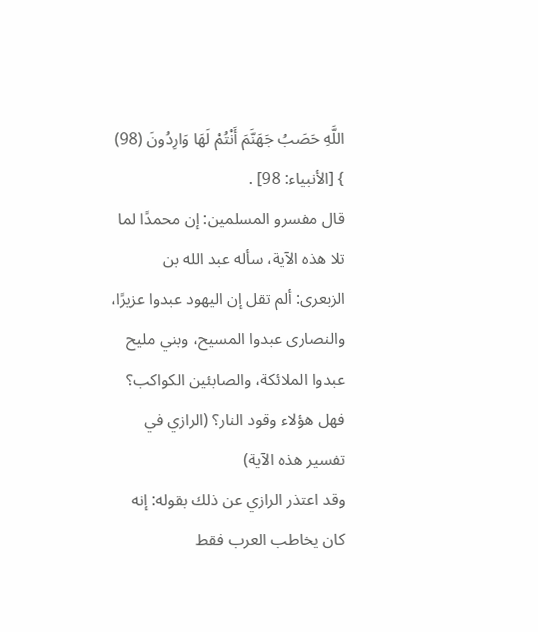اللَّهِ حَصَبُ جَهَنَّمَ أَنْتُمْ لَهَا وَارِدُونَ (98) } [الأنبياء: 98] .
قال مفسرو المسلمين: إن محمدًا لما تلا هذه الآية، سأله عبد الله بن الزبعرى: ألم تقل إن اليهود عبدوا عزيرًا، والنصارى عبدوا المسيح، وبني مليح عبدوا الملائكة، والصابئين الكواكب؟ فهل هؤلاء وقود النار؟ (الرازي في تفسير هذه الآية)
وقد اعتذر الرازي عن ذلك بقوله: إنه كان يخاطب العرب فقط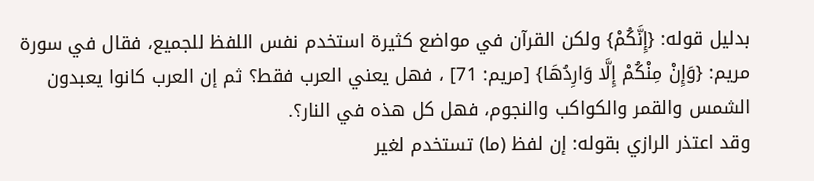بدليل قوله: {إِنَّكُمْ} ولكن القرآن في مواضع كثيرة استخدم نفس اللفظ للجميع، فقال في سورة مريم: {وَإِنْ مِنْكُمْ إِلَّا وَارِدُهَا} [مريم: 71] ، فهل يعني العرب فقط؟ ثم إن العرب كانوا يعبدون الشمس والقمر والكواكب والنجوم، فهل كل هذه في النار؟.
وقد اعتذر الرازي بقوله: إن لفظ (ما) تستخدم لغير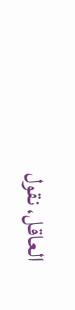العاقل، نقول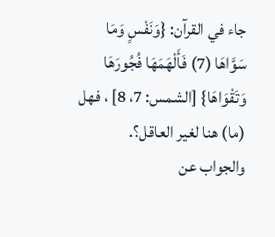جاء في القرآن: {وَنَفْسٍ وَمَا سَوَّاهَا (7) فَأَلْهَمَهَا فُجُورَهَا وَتَقْوَاهَا} [الشمس: 7، 8] ، فهل (ما) هنا لغير العاقل؟.
والجواب عن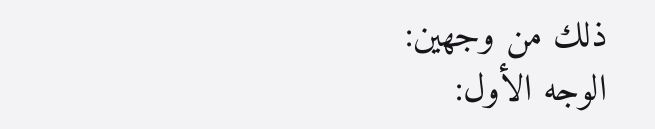ذلك من وجهين:
الوجه الأول: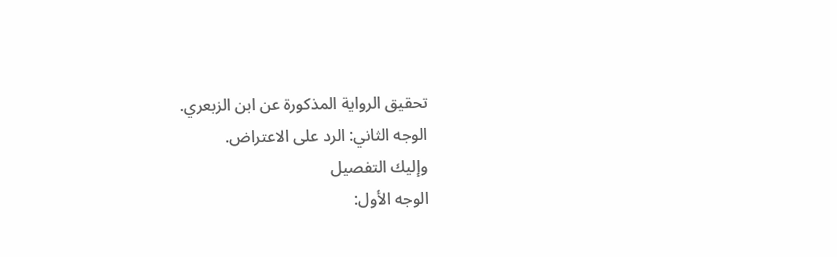تحقيق الرواية المذكورة عن ابن الزبعري.
الوجه الثاني: الرد على الاعتراض.
وإليك التفصيل
الوجه الأول: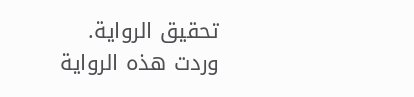تحقيق الرواية.
وردت هذه الرواية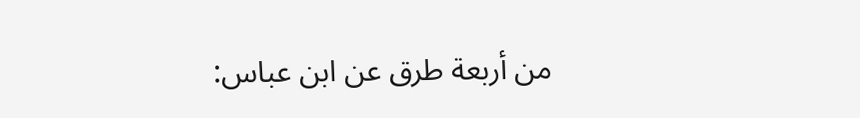من أربعة طرق عن ابن عباس: